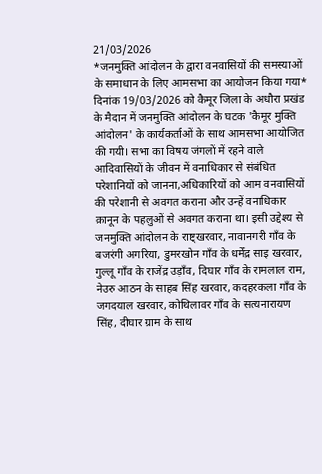21/03/2026
*जनमुक्ति आंदोलन के द्वारा वनवासियों की समस्याओं के समाधान के लिए आमसभा का आयोजन किया गया*
दिनांक 19/03/2026 को कैमूर जिला के अधौरा प्रखंड के मैदान में जनमुक्ति आंदोलन के घटक 'कैमूर मुक्ति आंदोलन' के कार्यकर्ताओं के साथ आमसभा आयोजित की गयी। सभा का विषय जंगलों में रहने वाले आदिवासियों के जीवन में वनाधिकार से संबंधित परेशानियों को जानना,अधिकारियों को आम वनवासियों की परेशानी से अवगत कराना और उन्हें वनाधिकार क़ानून के पहलुओं से अवगत कराना था। इसी उद्देश्य से जनमुक्ति आंदोलन के राष्ट्खरवार, नावानगरी गाँव के बजरंगी अगरिया, डुमरखोन गाँव के धर्मेंद्र साइ खरवार, गुल्लू गाँव के राजेंद्र उड़ाँव, दिघार गाँव के रामलाल राम, नेउरु आठन के साहब सिंह खरवार, कदहरकला गाँव के जगदयाल खरवार, कोथिलावर गाँव के सत्यनारायण सिंह, दीघार ग्राम के साथ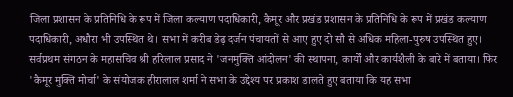जिला प्रशासन के प्रतिनिधि के रूप में जिला कल्याण पदाधिकारी, कैमूर और प्रखंड प्रशासन के प्रतिनिधि के रूप में प्रखंड कल्याण पदाधिकारी, अधौरा भी उपस्थित थे। सभा में करीब डेढ़ दर्जन पंचायतों से आए हुए दो सौ से अधिक महिला-पुरुष उपस्थित हुए।
सर्वप्रथम संगठन के महासचिव श्री हरिलाल प्रसाद ने 'जनमुक्ति आंदोलन' की स्थापना, कार्यों और कार्यशैली के बारे में बताया। फिर 'कैमूर मुक्ति मोर्चा' के संयोजक हीरालाल शर्मा ने सभा के उद्देश्य पर प्रकाश डालते हुए बताया कि यह सभा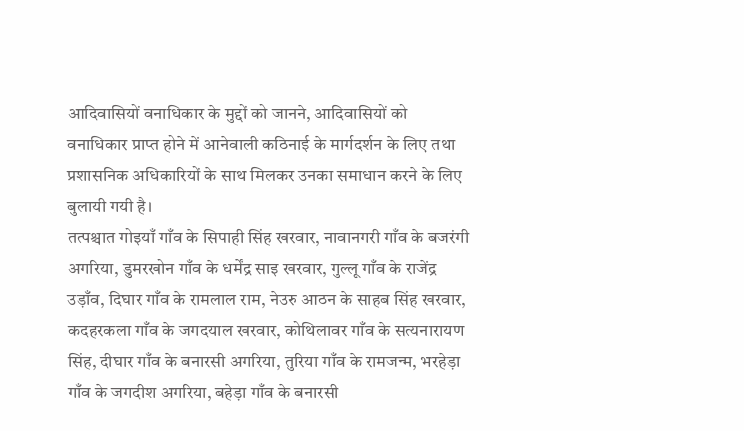आदिवासियों वनाधिकार के मुद्दों को जानने, आदिवासियों को वनाधिकार प्राप्त होने में आनेवाली कठिनाई के मार्गदर्शन के लिए तथा प्रशासनिक अधिकारियों के साथ मिलकर उनका समाधान करने के लिए बुलायी गयी है।
तत्पश्चात गोइयाँ गाँव के सिपाही सिंह खरवार, नावानगरी गाँव के बजरंगी अगरिया, डुमरखोन गाँव के धर्मेंद्र साइ खरवार, गुल्लू गाँव के राजेंद्र उड़ाँव, दिघार गाँव के रामलाल राम, नेउरु आठन के साहब सिंह खरवार, कदहरकला गाँव के जगदयाल खरवार, कोथिलावर गाँव के सत्यनारायण सिंह, दीघार गाँव के बनारसी अगरिया, तुरिया गाँव के रामजन्म, भरहेड़ा गाँव के जगदीश अगरिया, बहेड़ा गाँव के बनारसी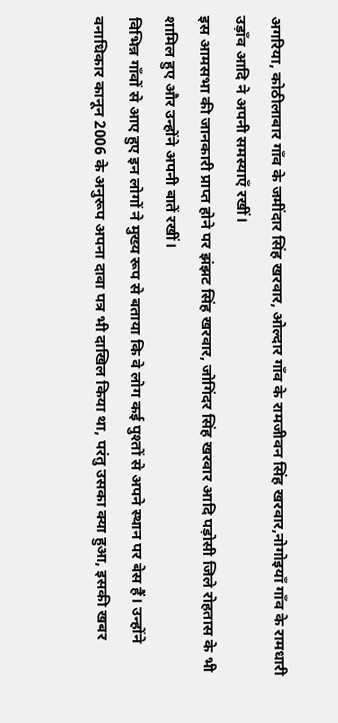अगरिया, कोठीलाबार गाँव के जमींदार सिंह खरवार, ओल्दार गाँव के रामजीवन सिंह खरवार,नोगोइयाँ गाँव के रामधारी उड़ाँव आदि ने अपनी समस्याएँ रखीं।
इस आमसभा की जानकारी प्राप्त होने पर झंझट सिंह खरवार, जोगिंदर सिंह खरवार आदि पड़ोसी जिले रोहतास के भी शामिल हुए और उन्होंने अपनी बातें रखीं।
विभिन्न गाँवों से आए हुए इन लोगों ने मुख्य रूप से बताया कि वे लोग कई पुश्तों से अपने स्थान पर बेस हैं। उन्होंने वनाधिकार कानून 2006 के अनुरूप अपना दावा पत्र भी दाखिल किया था, परंतु उसका क्या हुआ, इसकी खबर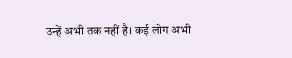उन्हें अभी तक नहीं है। कई लोग अभी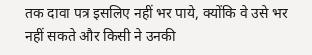तक दावा पत्र इसलिए नहीं भर पाये, क्योंकि वे उसे भर नहीं सकते और किसी ने उनकी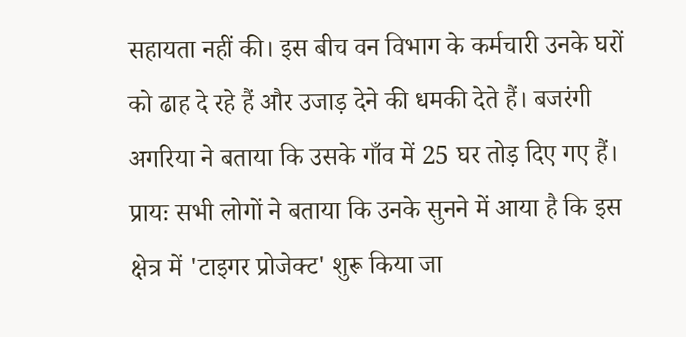सहायता नहीं की। इस बीच वन विभाग के कर्मचारी उनके घरों को ढाह दे रहे हैं और उजाड़ देने की धमकी देते हैं। बजरंगी अगरिया ने बताया कि उसके गाँव में 25 घर तोड़ दिए गए हैं। प्रायः सभी लोगों ने बताया कि उनके सुनने में आया है कि इस क्षेत्र में 'टाइगर प्रोजेक्ट' शुरू किया जा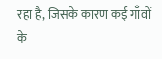रहा है, जिसके कारण कई गाँवों के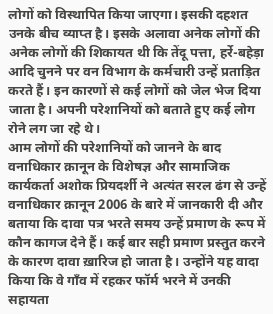लोगों को विस्थापित किया जाएगा। इसकी दहशत उनके बीच व्याप्त है। इसके अलावा अनेक लोगों की अनेक लोगों की शिकायत थी कि तेंदू पत्ता, हर्रे-बहेड़ा आदि चुनने पर वन विभाग के कर्मचारी उन्हें प्रताड़ित करते हैं। इन कारणों से कई लोगों को जेल भेज दिया जाता है। अपनी परेशानियों को बताते हुए कई लोग रोने लग जा रहे थे।
आम लोगों की परेशानियों को जानने के बाद वनाधिकार क़ानून के विशेषज्ञ और सामाजिक कार्यकर्ता अशोक प्रियदर्शी ने अत्यंत सरल ढंग से उन्हें वनाधिकार क़ानून 2006 के बारे में जानकारी दी और बताया कि दावा पत्र भरते समय उन्हें प्रमाण के रूप में कौन कागज देने हैं। कई बार सही प्रमाण प्रस्तुत करने के कारण दावा ख़ारिज हो जाता है। उन्होंने यह वादा किया कि वे गाँव में रहकर फॉर्म भरने में उनकी सहायता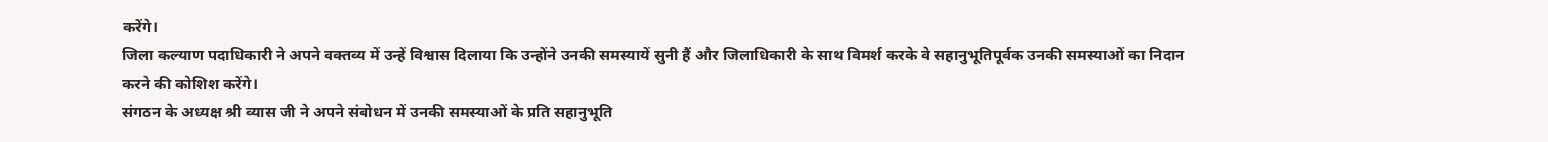करेंगे।
जिला कल्याण पदाधिकारी ने अपने वक्तव्य में उन्हें विश्वास दिलाया कि उन्होंने उनकी समस्यायें सुनी हैं और जिलाधिकारी के साथ विमर्श करके वे सहानुभूतिपूर्वक उनकी समस्याओं का निदान करने की कोशिश करेंगे।
संगठन के अध्यक्ष श्री व्यास जी ने अपने संबोधन में उनकी समस्याओं के प्रति सहानुभूति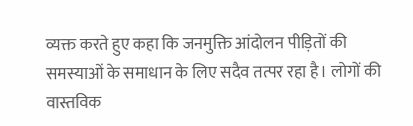व्यक्त करते हुए कहा कि जनमुक्ति आंदोलन पीड़ितों की समस्याओं के समाधान के लिए सदैव तत्पर रहा है। लोगों की वास्तविक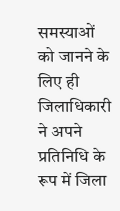समस्याओं को जानने के लिए ही जिलाधिकारी ने अपने प्रतिनिधि के रूप में जिला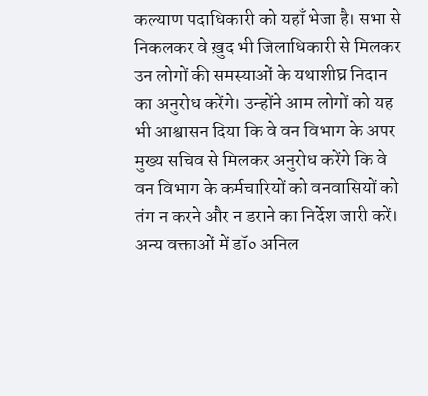कल्याण पदाधिकारी को यहाँ भेजा है। सभा से निकलकर वे ख़ुद भी जिलाधिकारी से मिलकर उन लोगों की समस्याओं के यथाशीघ्र निदान का अनुरोध करेंगे। उन्होंने आम लोगों को यह भी आश्वासन दिया कि वे वन विभाग के अपर मुख्य सचिव से मिलकर अनुरोध करेंगे कि वे वन विभाग के कर्मचारियों को वनवासियों को तंग न करने और न डराने का निर्देश जारी करें।
अन्य वक्ताओं में डॉ० अनिल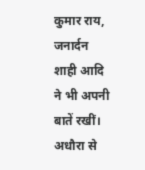कुमार राय, जनार्दन शाही आदि ने भी अपनी बातें रखीं।
अधौरा से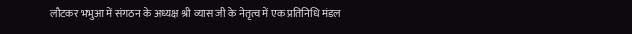लौटकर भभुआ में संगठन के अध्यक्ष श्री व्यास जी के नेतृत्व में एक प्रतिनिधि मंडल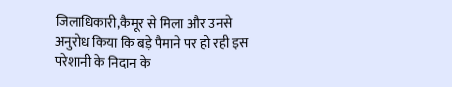जिलाधिकारी,कैमूर से मिला और उनसे अनुरोध किया कि बड़े पैमाने पर हो रही इस परेशानी के निदान के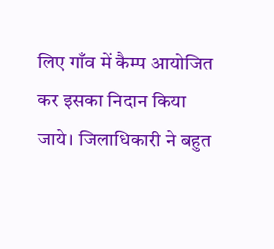लिए गाँव में कैम्प आयोजित कर इसका निदान किया जाये। जिलाधिकारी ने बहुत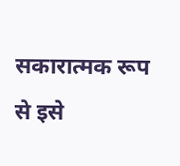सकारात्मक रूप से इसे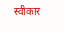स्वीकार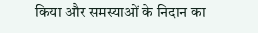किया और समस्याओं के निदान का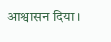आश्वासन दिया।